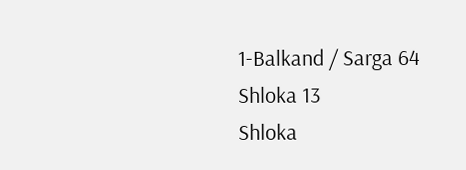1-Balkand / Sarga 64
Shloka 13
Shloka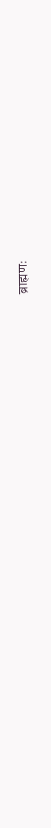ब्राह्मणः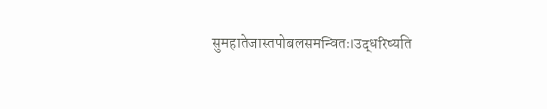सुमहातेजास्तपोबलसमन्वितः।उद्धरिष्यति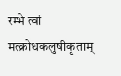रम्भे त्वां मत्क्रोधकलुषीकृताम्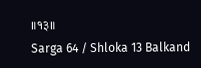॥१३॥
Sarga 64 / Shloka 13 Balkand